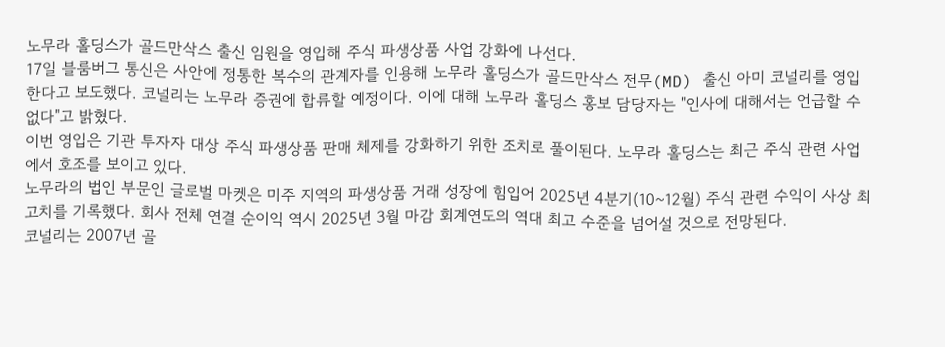노무라 홀딩스가 골드만삭스 출신 임원을 영입해 주식 파생상품 사업 강화에 나선다.
17일 블룸버그 통신은 사안에 정통한 복수의 관계자를 인용해 노무라 홀딩스가 골드만삭스 전무(MD) 출신 아미 코널리를 영입한다고 보도했다. 코널리는 노무라 증권에 합류할 예정이다. 이에 대해 노무라 홀딩스 홍보 담당자는 "인사에 대해서는 언급할 수 없다"고 밝혔다.
이번 영입은 기관 투자자 대상 주식 파생상품 판매 체제를 강화하기 위한 조치로 풀이된다. 노무라 홀딩스는 최근 주식 관련 사업에서 호조를 보이고 있다.
노무라의 법인 부문인 글로벌 마켓은 미주 지역의 파생상품 거래 성장에 힘입어 2025년 4분기(10~12월) 주식 관련 수익이 사상 최고치를 기록했다. 회사 전체 연결 순이익 역시 2025년 3월 마감 회계연도의 역대 최고 수준을 넘어설 것으로 전망된다.
코널리는 2007년 골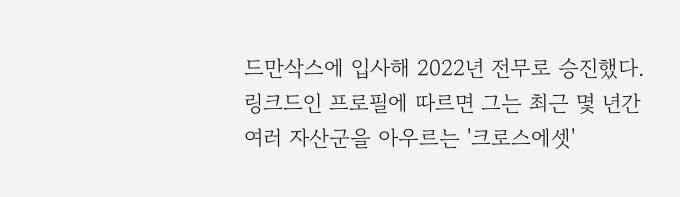드만삭스에 입사해 2022년 전무로 승진했다. 링크드인 프로필에 따르면 그는 최근 몇 년간 여러 자산군을 아우르는 '크로스에셋'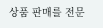상품 판매를 전문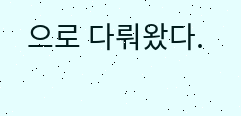으로 다뤄왔다.